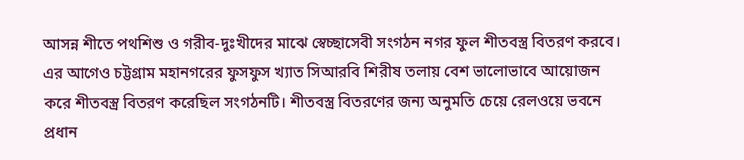আসন্ন শীতে পথশিশু ও গরীব-দুঃখীদের মাঝে স্বেচ্ছাসেবী সংগঠন নগর ফুল শীতবস্ত্র বিতরণ করবে। এর আগেও চট্টগ্রাম মহানগরের ফুসফুস খ্যাত সিআরবি শিরীষ তলায় বেশ ভালোভাবে আয়োজন করে শীতবস্ত্র বিতরণ করেছিল সংগঠনটি। শীতবস্ত্র বিতরণের জন্য অনুমতি চেয়ে রেলওয়ে ভবনে প্রধান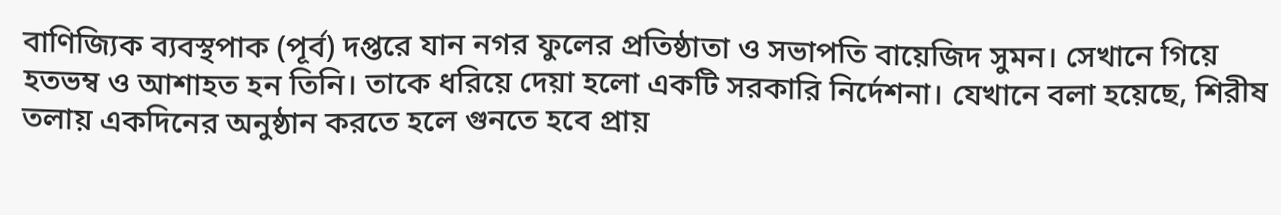বাণিজ্যিক ব্যবস্থপাক (পূর্ব) দপ্তরে যান নগর ফুলের প্রতিষ্ঠাতা ও সভাপতি বায়েজিদ সুমন। সেখানে গিয়ে হতভম্ব ও আশাহত হন তিনি। তাকে ধরিয়ে দেয়া হলো একটি সরকারি নির্দেশনা। যেখানে বলা হয়েছে, শিরীষ তলায় একদিনের অনুষ্ঠান করতে হলে গুনতে হবে প্রায়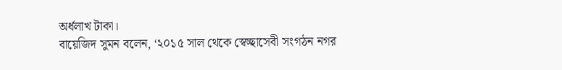অর্ধলাখ টাকা।
বায়েজিদ সুমন বলেন, ‘২০১৫ সাল থেকে স্বেচ্ছাসেবী সংগঠন নগর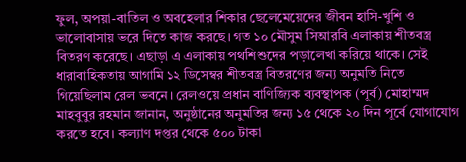ফুল, অপয়া-বাতিল ও অবহেলার শিকার ছেলেমেয়েদের জীবন হাসি-খুশি ও ভালোবাসায় ভরে দিতে কাজ করছে। গত ১০ মৌসুম সিআরবি এলাকায় শীতবস্ত্র বিতরণ করেছে। এছাড়া এ এলাকায় পথশিশুদের পড়ালেখা করিয়ে থাকে। সেই ধারাবাহিকতায় আগামি ১২ ডিসেম্বর শীতবস্ত্র বিতরণের জন্য অনুমতি নিতে গিয়েছিলাম রেল ভবনে। রেলওয়ে প্রধান বাণিজ্যিক ব্যবস্থাপক (পূর্ব) মোহাম্মদ মাহবুবুর রহমান জানান, অনুষ্ঠানের অনুমতির জন্য ১৫ থেকে ২০ দিন পূর্বে যোগাযোগ করতে হবে। কল্যাণ দপ্তর থেকে ৫০০ টাকা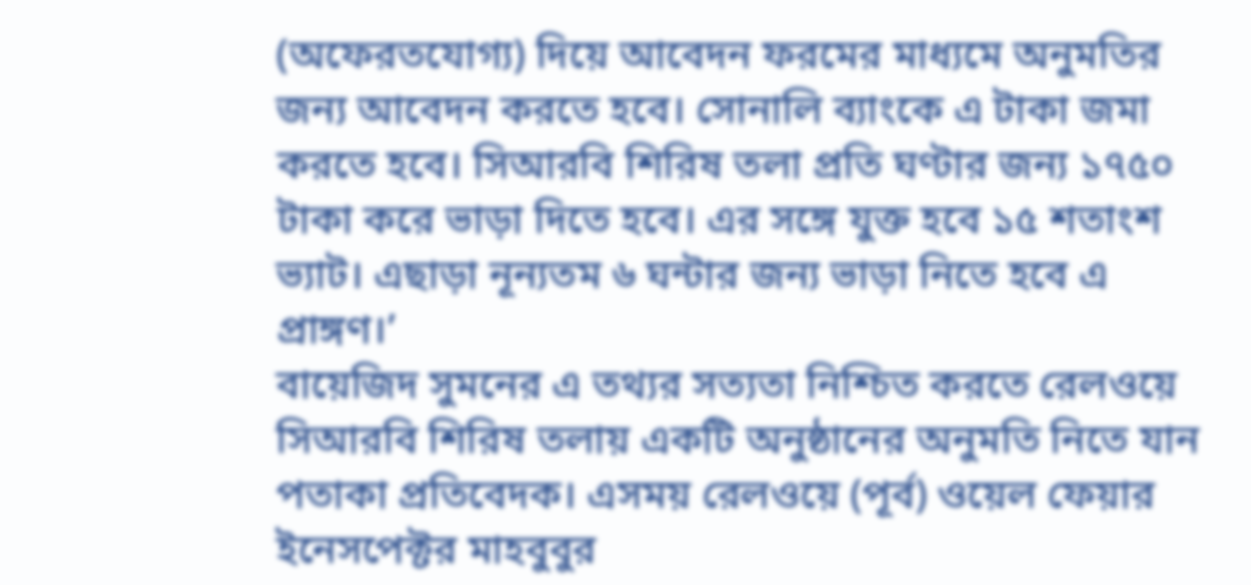(অফেরতযোগ্য) দিয়ে আবেদন ফরমের মাধ্যমে অনুমতির জন্য আবেদন করতে হবে। সোনালি ব্যাংকে এ টাকা জমা করতে হবে। সিআরবি শিরিষ তলা প্রতি ঘণ্টার জন্য ১৭৫০ টাকা করে ভাড়া দিতে হবে। এর সঙ্গে যুক্ত হবে ১৫ শতাংশ ভ্যাট। এছাড়া নূন্যতম ৬ ঘন্টার জন্য ভাড়া নিতে হবে এ প্রাঙ্গণ।’
বায়েজিদ সুমনের এ তথ্যর সত্যতা নিশ্চিত করতে রেলওয়ে সিআরবি শিরিষ তলায় একটি অনুষ্ঠানের অনুমতি নিতে যান পতাকা প্রতিবেদক। এসময় রেলওয়ে (পূর্ব) ওয়েল ফেয়ার ইনেসপেক্টর মাহবুবুর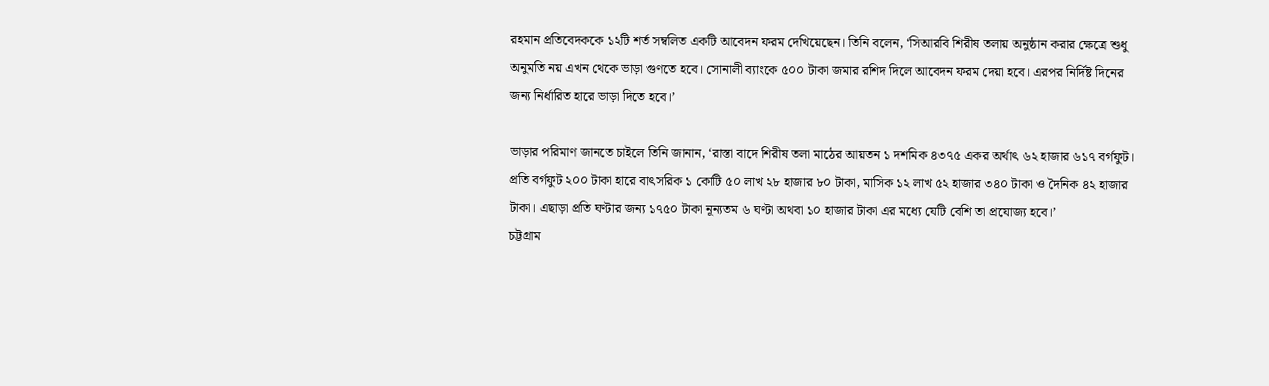রহমান প্রতিবেদককে ১২টি শর্ত সম্বলিত একটি আবেদন ফরম দেখিয়েছেন। তিনি বলেন, ‘সিআরবি শিরীষ তলায় অনুষ্ঠান করার ক্ষেত্রে শুধু অনুমতি নয় এখন থেকে ভাড়া গুণতে হবে। সোনালী ব্যাংকে ৫০০ টাকা জমার রশিদ দিলে আবেদন ফরম দেয়া হবে। এরপর নির্দিষ্ট দিনের জন্য নির্ধারিত হারে ভাড়া দিতে হবে।’

ভাড়ার পরিমাণ জানতে চাইলে তিনি জানান, ‘রাস্তা বাদে শিরীষ তলা মাঠের আয়তন ১ দশমিক ৪৩৭৫ একর অর্থাৎ ৬২ হাজার ৬১৭ বর্গফুট। প্রতি বর্গফুট ২০০ টাকা হারে বাৎসরিক ১ কোটি ৫০ লাখ ২৮ হাজার ৮০ টাকা, মাসিক ১২ লাখ ৫২ হাজার ৩৪০ টাকা ও দৈনিক ৪২ হাজার টাকা। এছাড়া প্রতি ঘণ্টার জন্য ১৭৫০ টাকা নূন্যতম ৬ ঘণ্টা অথবা ১০ হাজার টাকা এর মধ্যে যেটি বেশি তা প্রযোজ্য হবে।’
চট্টগ্রাম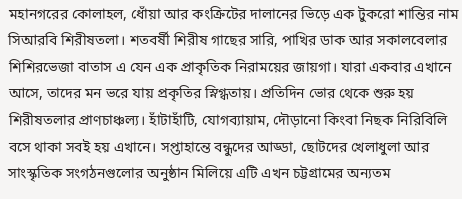মহানগরের কোলাহল, ধোঁয়া আর কংক্রিটের দালানের ভিড়ে এক টুকরো শান্তির নাম সিআরবি শিরীষতলা। শতবর্ষী শিরীষ গাছের সারি, পাখির ডাক আর সকালবেলার শিশিরভেজা বাতাস এ যেন এক প্রাকৃতিক নিরাময়ের জায়গা। যারা একবার এখানে আসে, তাদের মন ভরে যায় প্রকৃতির স্নিগ্ধতায়। প্রতিদিন ভোর থেকে শুরু হয় শিরীষতলার প্রাণচাঞ্চল্য। হাঁটাহাঁটি, যোগব্যায়াম, দৌড়ানো কিংবা নিছক নিরিবিলি বসে থাকা সবই হয় এখানে। সপ্তাহান্তে বন্ধুদের আড্ডা, ছোটদের খেলাধুলা আর সাংস্কৃতিক সংগঠনগুলোর অনুষ্ঠান মিলিয়ে এটি এখন চট্টগ্রামের অন্যতম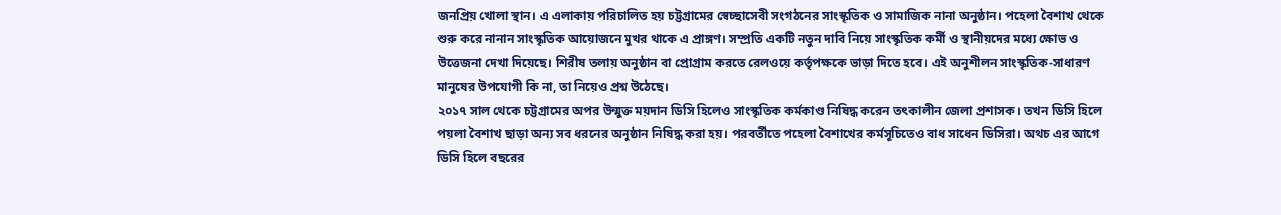জনপ্রিয় খোলা স্থান। এ এলাকায় পরিচালিত হয় চট্টগ্রামের স্বেচ্ছাসেবী সংগঠনের সাংস্কৃতিক ও সামাজিক নানা অনুষ্ঠান। পহেলা বৈশাখ থেকে শুরু করে নানান সাংস্কৃতিক আয়োজনে মুখর থাকে এ প্রাঙ্গণ। সম্প্রতি একটি নতুন দাবি নিয়ে সাংস্কৃতিক কর্মী ও স্থানীয়দের মধ্যে ক্ষোভ ও উত্তেজনা দেখা দিয়েছে। শিরীষ তলায় অনুষ্ঠান বা প্রোগ্রাম করতে রেলওয়ে কর্তৃপক্ষকে ভাড়া দিতে হবে। এই অনুশীলন সাংস্কৃতিক-সাধারণ মানুষের উপযোগী কি না, তা নিয়েও প্রশ্ন উঠেছে।
২০১৭ সাল থেকে চট্টগ্রামের অপর উন্মুক্ত ময়দান ডিসি হিলেও সাংস্কৃতিক কর্মকাণ্ড নিষিদ্ধ করেন তৎকালীন জেলা প্রশাসক। তখন ডিসি হিলে পয়লা বৈশাখ ছাড়া অন্য সব ধরনের অনুষ্ঠান নিষিদ্ধ করা হয়। পরবর্তীতে পহেলা বৈশাখের কর্মসূচিতেও বাধ সাধেন ডিসিরা। অথচ এর আগে ডিসি হিলে বছরের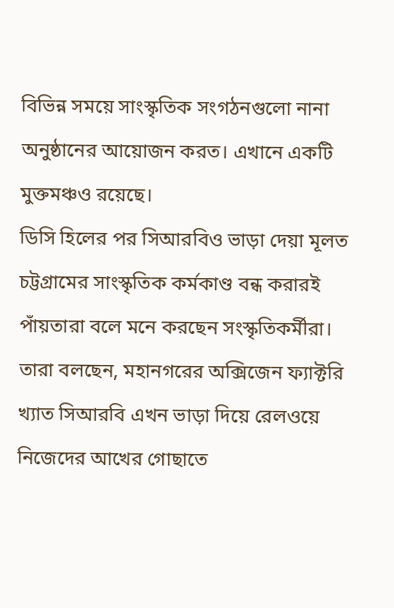বিভিন্ন সময়ে সাংস্কৃতিক সংগঠনগুলো নানা অনুষ্ঠানের আয়োজন করত। এখানে একটি মুক্তমঞ্চও রয়েছে।
ডিসি হিলের পর সিআরবিও ভাড়া দেয়া মূলত চট্টগ্রামের সাংস্কৃতিক কর্মকাণ্ড বন্ধ করারই পাঁয়তারা বলে মনে করছেন সংস্কৃতিকর্মীরা। তারা বলছেন, মহানগরের অক্সিজেন ফ্যাক্টরি খ্যাত সিআরবি এখন ভাড়া দিয়ে রেলওয়ে নিজেদের আখের গোছাতে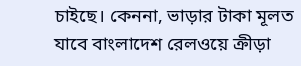চাইছে। কেননা, ভাড়ার টাকা মূলত যাবে বাংলাদেশ রেলওয়ে ক্রীড়া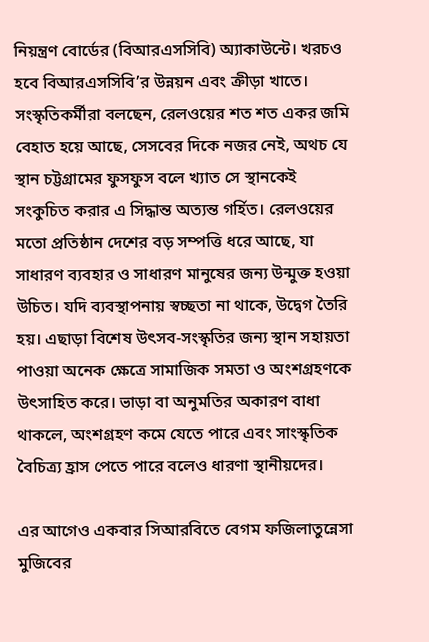নিয়ন্ত্রণ বোর্ডের (বিআরএসসিবি) অ্যাকাউন্টে। খরচও হবে বিআরএসসিবি’র উন্নয়ন এবং ক্রীড়া খাতে।
সংস্কৃতিকর্মীরা বলছেন, রেলওয়ের শত শত একর জমি বেহাত হয়ে আছে, সেসবের দিকে নজর নেই, অথচ যে স্থান চট্টগ্রামের ফুসফুস বলে খ্যাত সে স্থানকেই সংকুচিত করার এ সিদ্ধান্ত অত্যন্ত গর্হিত। রেলওয়ের মতো প্রতিষ্ঠান দেশের বড় সম্পত্তি ধরে আছে, যা সাধারণ ব্যবহার ও সাধারণ মানুষের জন্য উন্মুক্ত হওয়া উচিত। যদি ব্যবস্থাপনায় স্বচ্ছতা না থাকে, উদ্বেগ তৈরি হয়। এছাড়া বিশেষ উৎসব-সংস্কৃতির জন্য স্থান সহায়তা পাওয়া অনেক ক্ষেত্রে সামাজিক সমতা ও অংশগ্রহণকে উৎসাহিত করে। ভাড়া বা অনুমতির অকারণ বাধা থাকলে, অংশগ্রহণ কমে যেতে পারে এবং সাংস্কৃতিক বৈচিত্র্য হ্রাস পেতে পারে বলেও ধারণা স্থানীয়দের।

এর আগেও একবার সিআরবিতে বেগম ফজিলাতুন্নেসা মুজিবের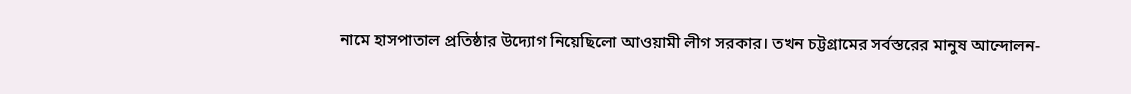নামে হাসপাতাল প্রতিষ্ঠার উদ্যোগ নিয়েছিলো আওয়ামী লীগ সরকার। তখন চট্টগ্রামের সর্বস্তরের মানুষ আন্দোলন-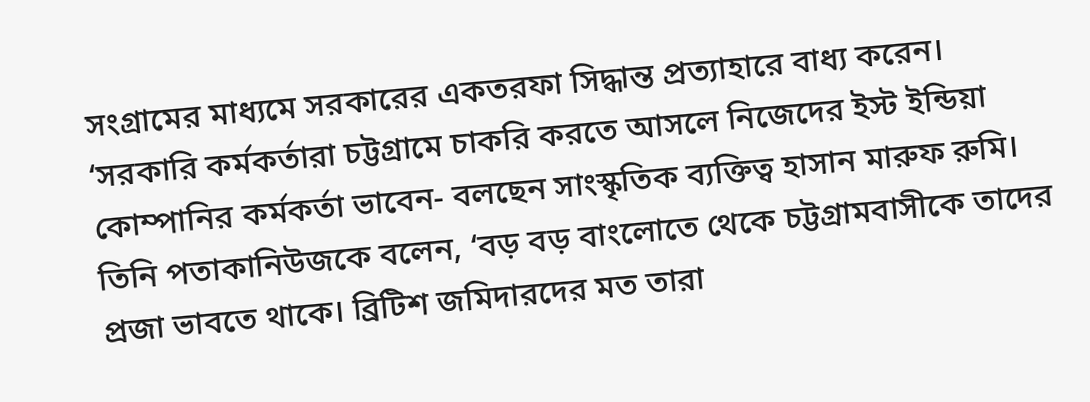সংগ্রামের মাধ্যমে সরকারের একতরফা সিদ্ধান্ত প্রত্যাহারে বাধ্য করেন।
‘সরকারি কর্মকর্তারা চট্টগ্রামে চাকরি করতে আসলে নিজেদের ইস্ট ইন্ডিয়া কোম্পানির কর্মকর্তা ভাবেন- বলছেন সাংস্কৃতিক ব্যক্তিত্ব হাসান মারুফ রুমি। তিনি পতাকানিউজকে বলেন, ‘বড় বড় বাংলোতে থেকে চট্টগ্রামবাসীকে তাদের প্রজা ভাবতে থাকে। ব্রিটিশ জমিদারদের মত তারা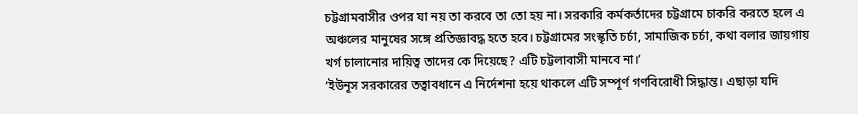চট্টগ্রামবাসীর ওপর যা নয় তা করবে তা তো হয় না। সরকারি কর্মকর্তাদের চট্টগ্রামে চাকরি করতে হলে এ অঞ্চলের মানুষের সঙ্গে প্রতিজ্ঞাবদ্ধ হতে হবে। চট্টগ্রামের সংস্কৃতি চর্চা, সামাজিক চর্চা, কথা বলার জায়গায় খর্গ চালানোর দায়িত্ব তাদের কে দিয়েছে? এটি চট্টলাবাসী মানবে না।’
‘ইউনূস সরকারের তত্বাবধানে এ নির্দেশনা হয়ে থাকলে এটি সম্পূর্ণ গণবিরোধী সিদ্ধান্ত। এছাড়া যদি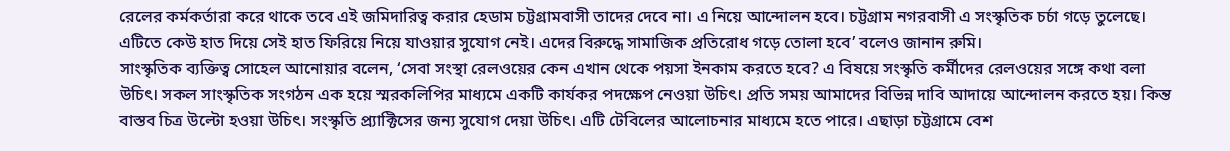রেলের কর্মকর্তারা করে থাকে তবে এই জমিদারিত্ব করার হেডাম চট্টগ্রামবাসী তাদের দেবে না। এ নিয়ে আন্দোলন হবে। চট্টগ্রাম নগরবাসী এ সংস্কৃতিক চর্চা গড়ে তুলেছে। এটিতে কেউ হাত দিয়ে সেই হাত ফিরিয়ে নিয়ে যাওয়ার সুযোগ নেই। এদের বিরুদ্ধে সামাজিক প্রতিরোধ গড়ে তোলা হবে’ বলেও জানান রুমি।
সাংস্কৃতিক ব্যক্তিত্ব সোহেল আনোয়ার বলেন, ‘সেবা সংস্থা রেলওয়ের কেন এখান থেকে পয়সা ইনকাম করতে হবে? এ বিষয়ে সংস্কৃতি কর্মীদের রেলওয়ের সঙ্গে কথা বলা উচিৎ। সকল সাংস্কৃতিক সংগঠন এক হয়ে স্মরকলিপির মাধ্যমে একটি কার্যকর পদক্ষেপ নেওয়া উচিৎ। প্রতি সময় আমাদের বিভিন্ন দাবি আদায়ে আন্দোলন করতে হয়। কিন্ত বাস্তব চিত্র উল্টো হওয়া উচিৎ। সংস্কৃতি প্র্যাক্টিসের জন্য সুযোগ দেয়া উচিৎ। এটি টেবিলের আলোচনার মাধ্যমে হতে পারে। এছাড়া চট্টগ্রামে বেশ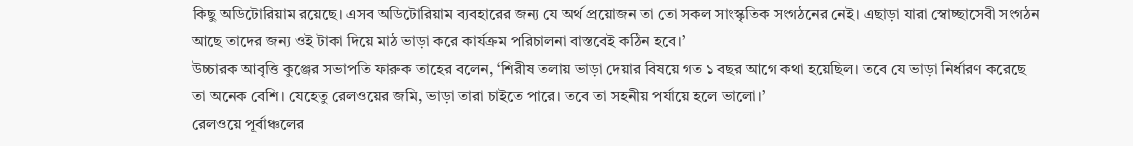কিছু অডিটোরিয়াম রয়েছে। এসব অডিটোরিয়াম ব্যবহারের জন্য যে অর্থ প্রয়োজন তা তো সকল সাংস্কৃতিক সংগঠনের নেই। এছাড়া যারা স্বোচ্ছাসেবী সংগঠন আছে তাদের জন্য ওই টাকা দিয়ে মাঠ ভাড়া করে কার্যক্রম পরিচালনা বাস্তবেই কঠিন হবে।’
উচ্চারক আবৃত্তি কুঞ্জের সভাপতি ফারুক তাহের বলেন, ‘শিরীষ তলায় ভাড়া দেয়ার বিষয়ে গত ১ বছর আগে কথা হয়েছিল। তবে যে ভাড়া নির্ধারণ করেছে তা অনেক বেশি। যেহেতু রেলওয়ের জমি, ভাড়া তারা চাইতে পারে। তবে তা সহনীয় পর্যায়ে হলে ভালো।’
রেলওয়ে পূর্বাঞ্চলের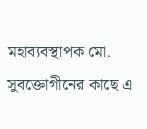মহাব্যবস্থাপক মো. সুবক্তোগীনের কাছে এ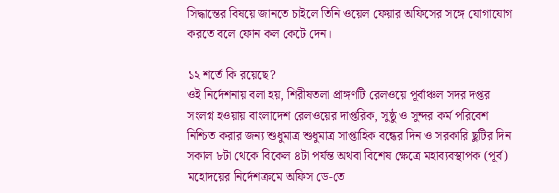সিদ্ধান্তের বিষয়ে জানতে চাইলে তিনি ওয়েল ফেয়ার অফিসের সঙ্গে যোগাযোগ করতে বলে ফোন কল কেটে দেন।

১২ শর্তে কি রয়েছে?
ওই নির্দেশনায় বলা হয়, শিরীষতলা প্রাঙ্গণটি রেলওয়ে পূর্বাঞ্চল সদর দপ্তর সংলগ্ন হওয়ায় বাংলাদেশ রেলওয়ের দাপ্তরিক, সুষ্ঠু ও সুন্দর কর্ম পরিবেশ নিশ্চিত করার জন্য শুধুমাত্র শুধুমাত্র সাপ্তাহিক বন্ধের দিন ও সরকারি ছুটির দিন সকাল ৮টা থেকে বিকেল ৪টা পর্যন্ত অথবা বিশেষ ক্ষেত্রে মহাব্যবস্থাপক (পূর্ব) মহোদয়ের নির্দেশক্রমে অফিস ডে-তে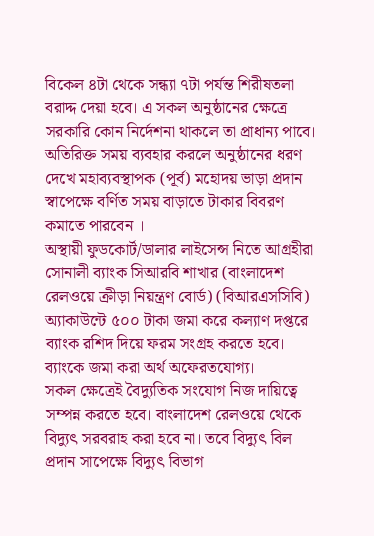বিকেল ৪টা থেকে সন্ধ্যা ৭টা পর্যন্ত শিরীষতলা বরাদ্দ দেয়া হবে। এ সকল অনুষ্ঠানের ক্ষেত্রে সরকারি কোন নির্দেশনা থাকলে তা প্রাধান্য পাবে। অতিরিক্ত সময় ব্যবহার করলে অনুষ্ঠানের ধরণ দেখে মহাব্যবস্থাপক (পূর্ব) মহোদয় ভাড়া প্রদান স্বাপেক্ষে বর্ণিত সময় বাড়াতে টাকার বিবরণ কমাতে পারবেন ।
অস্থায়ী ফুডকোর্ট/ডালার লাইসেন্স নিতে আগ্রহীরা সোনালী ব্যাংক সিআরবি শাখার (বাংলাদেশ রেলওয়ে ক্রীড়া নিয়ন্ত্রণ বোর্ড) (বিআরএসসিবি) অ্যাকাউন্টে ৫০০ টাকা জমা করে কল্যাণ দপ্তরে ব্যাংক রশিদ দিয়ে ফরম সংগ্রহ করতে হবে। ব্যাংকে জমা করা অর্থ অফেরতযোগ্য।
সকল ক্ষেত্রেই বৈদ্যুতিক সংযোগ নিজ দায়িত্বে সম্পন্ন করতে হবে। বাংলাদেশ রেলওয়ে থেকে বিদ্যুৎ সরবরাহ করা হবে না। তবে বিদ্যুৎ বিল প্রদান সাপেক্ষে বিদ্যুৎ বিভাগ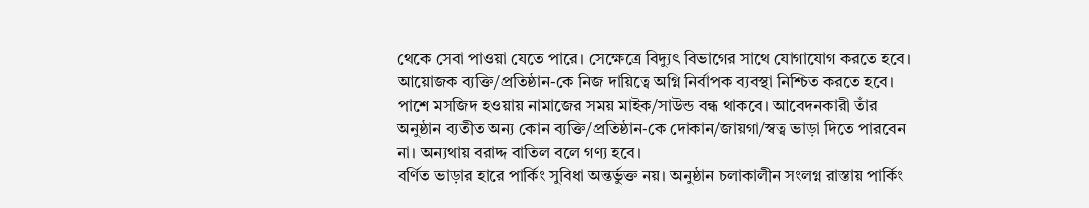থেকে সেবা পাওয়া যেতে পারে। সেক্ষেত্রে বিদ্যুৎ বিভাগের সাথে যোগাযোগ করতে হবে।
আয়োজক ব্যক্তি/প্রতিষ্ঠান-কে নিজ দায়িত্বে অগ্নি নির্বাপক ব্যবস্থা নিশ্চিত করতে হবে। পাশে মসজিদ হওয়ায় নামাজের সময় মাইক/সাউন্ড বন্ধ থাকবে। আবেদনকারী তাঁর অনুষ্ঠান ব্যতীত অন্য কোন ব্যক্তি/প্রতিষ্ঠান-কে দোকান/জায়গা/স্বত্ব ভাড়া দিতে পারবেন না। অন্যথায় বরাদ্দ বাতিল বলে গণ্য হবে।
বর্ণিত ভাড়ার হারে পার্কিং সুবিধা অন্তর্ভুক্ত নয়। অনুষ্ঠান চলাকালীন সংলগ্ন রাস্তায় পার্কিং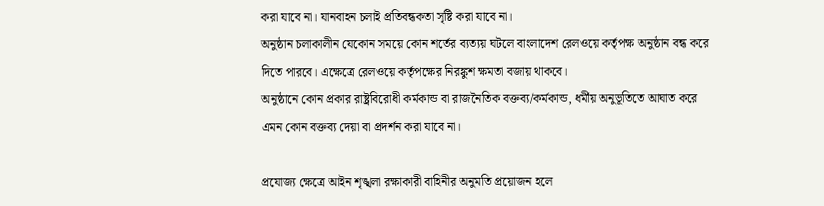করা যাবে না। যানবাহন চলাই প্রতিবন্ধকতা সৃষ্টি করা যাবে না।
অনুষ্ঠান চলাকালীন যেকোন সময়ে কোন শর্তের ব্যত্যয় ঘটলে বাংলাদেশ রেলওয়ে কর্তৃপক্ষ অনুষ্ঠান বন্ধ করে দিতে পারবে। এক্ষেত্রে রেলওয়ে কর্তৃপক্ষের নিরঙ্কুশ ক্ষমতা বজায় থাকবে।
অনুষ্ঠানে কোন প্রকার রাষ্ট্রবিরোধী কর্মকান্ড বা রাজনৈতিক বক্তব্য/কর্মকান্ড, ধর্মীয় অনুভূতিতে আঘাত করে এমন কোন বক্তব্য দেয়া বা প্রদর্শন করা যাবে না।

প্রযোজ্য ক্ষেত্রে আইন শৃঙ্খলা রক্ষাকারী বাহিনীর অনুমতি প্রয়োজন হলে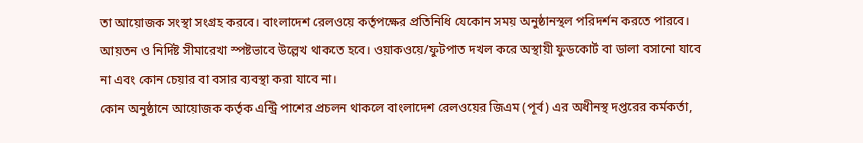তা আয়োজক সংস্থা সংগ্রহ করবে। বাংলাদেশ রেলওয়ে কর্তৃপক্ষের প্রতিনিধি যেকোন সময় অনুষ্ঠানস্থল পরিদর্শন করতে পারবে। আয়তন ও নির্দিষ্ট সীমারেখা স্পষ্টভাবে উল্লেখ থাকতে হবে। ওয়াকওয়ে/ফুটপাত দখল করে অস্থায়ী ফুডকোর্ট বা ডালা বসানো যাবে না এবং কোন চেয়ার বা বসার ব্যবস্থা করা যাবে না।
কোন অনুষ্ঠানে আয়োজক কর্তৃক এন্ট্রি পাশের প্রচলন থাকলে বাংলাদেশ রেলওয়ের জিএম (পূর্ব) এর অধীনস্থ দপ্তরের কর্মকর্তা,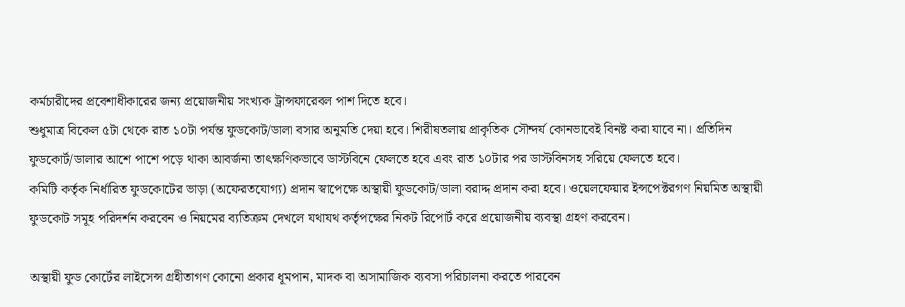কর্মচারীদের প্রবেশাধীকারের জন্য প্রয়োজনীয় সংখ্যক ট্রান্সফারেবল পাশ দিতে হবে।
শুধুমাত্র বিকেল ৫টা থেকে রাত ১০টা পর্যন্ত ফুডকোট/ডালা বসার অনুমতি দেয়া হবে। শিরীষতলায় প্রাকৃতিক সৌন্দর্য কোনভাবেই বিনষ্ট করা যাবে না। প্রতিদিন ফুডকোর্ট/ডালার আশে পাশে পড়ে থাকা আবর্জনা তাৎক্ষণিকভাবে ডাস্টবিনে ফেলতে হবে এবং রাত ১০টার পর ডাস্টবিনসহ সরিয়ে ফেলতে হবে।
কমিটি কর্তৃক নির্ধারিত ফুডকোটের ভাড়া (অফেরতযোগ্য) প্রদান স্বাপেক্ষে অস্থায়ী ফুডকোট/ডালা বরাদ্দ প্রদান করা হবে। ওয়েলফেয়ার ইন্সপেক্টরগণ নিয়মিত অস্থায়ী ফুডকোট সমূহ পরিদর্শন করবেন ও নিয়মের ব্যতিক্রম দেখলে যথাযথ কর্তৃপক্ষের নিকট রিপোর্ট করে প্রয়োজনীয় ব্যবস্থা গ্রহণ করবেন।

অস্থায়ী ফুড কোর্টের লাইসেন্স গ্রহীতাগণ কোনো প্রকার ধূমপান, মাদক বা অসামাজিক ব্যবসা পরিচালনা করতে পারবেন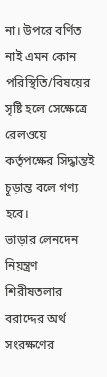না। উপরে বর্ণিত নাই এমন কোন পরিস্থিতি/বিষয়ের সৃষ্টি হলে সেক্ষেত্রে রেলওয়ে কর্তৃপক্ষের সিদ্ধান্তই চূড়ান্ত বলে গণ্য হবে।
ভাড়ার লেনদেন নিয়ন্ত্রণ
শিরীষতলার বরাদ্দের অর্থ সংরক্ষণের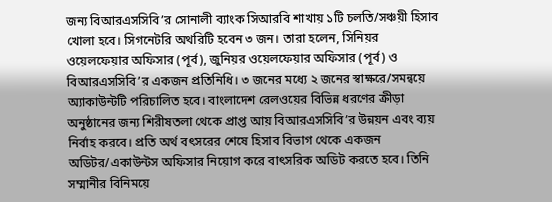জন্য বিআরএসসিবি’র সোনালী ব্যাংক সিআরবি শাখায় ১টি চলতি/সঞ্চয়ী হিসাব খোলা হবে। সিগনেটরি অথরিটি হবেন ৩ জন। তারা হলেন, সিনিয়র ওয়েলফেয়ার অফিসার (পূর্ব), জুনিয়র ওয়েলফেয়ার অফিসার (পূর্ব) ও বিআরএসসিবি’র একজন প্রতিনিধি। ৩ জনের মধ্যে ২ জনের স্বাক্ষরে/সমন্বয়ে অ্যাকাউন্টটি পরিচালিত হবে। বাংলাদেশ রেলওয়ের বিভিন্ন ধরণের ক্রীড়া অনুষ্ঠানের জন্য শিরীষতলা থেকে প্রাপ্ত আয় বিআরএসসিবি’র উন্নয়ন এবং ব্যয় নির্বাহ করবে। প্রতি অর্থ বৎসরের শেষে হিসাব বিভাগ থেকে একজন অডিটর/একাউন্টস অফিসার নিয়োগ করে বাৎসরিক অডিট করতে হবে। তিনি সম্মানীর বিনিময়ে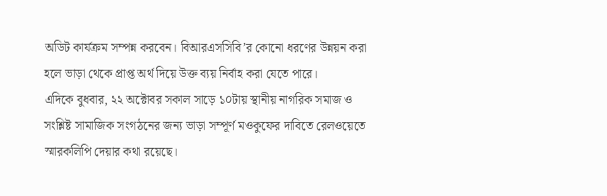অডিট কার্যক্রম সম্পন্ন করবেন। বিআরএসসিবি’র কোনো ধরণের উন্নয়ন করা হলে ভাড়া থেকে প্রাপ্ত অর্থ দিয়ে উক্ত ব্যয় নির্বাহ করা যেতে পারে।
এদিকে বুধবার, ২২ অক্টোবর সকাল সাড়ে ১০টায় স্থানীয় নাগরিক সমাজ ও সংশ্লিষ্ট সামাজিক সংগঠনের জন্য ভাড়া সম্পূর্ণ মওকুফের দাবিতে রেলওয়েতে স্মারকলিপি দেয়ার কথা রয়েছে।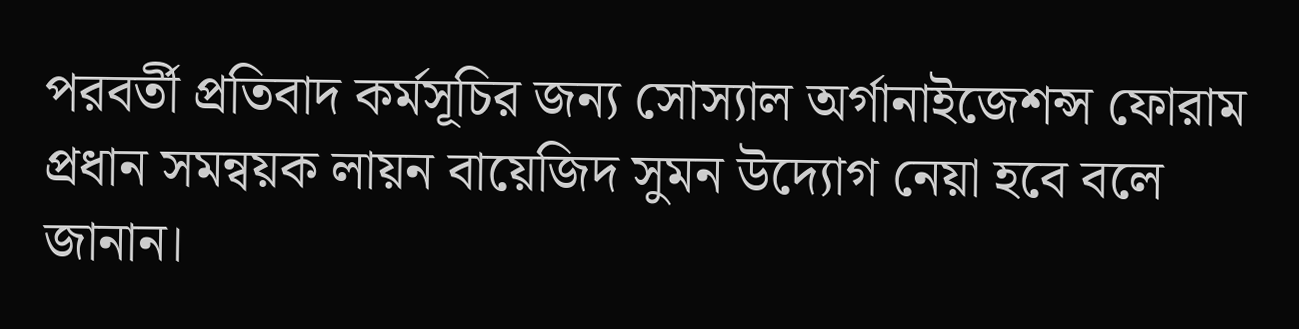পরবর্তী প্রতিবাদ কর্মসূচির জন্য সোস্যাল অর্গানাইজেশন্স ফোরাম প্রধান সমন্বয়ক লায়ন বায়েজিদ সুমন উদ্যোগ নেয়া হবে বলে জানান।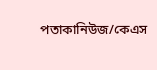পতাকানিউজ/কেএস